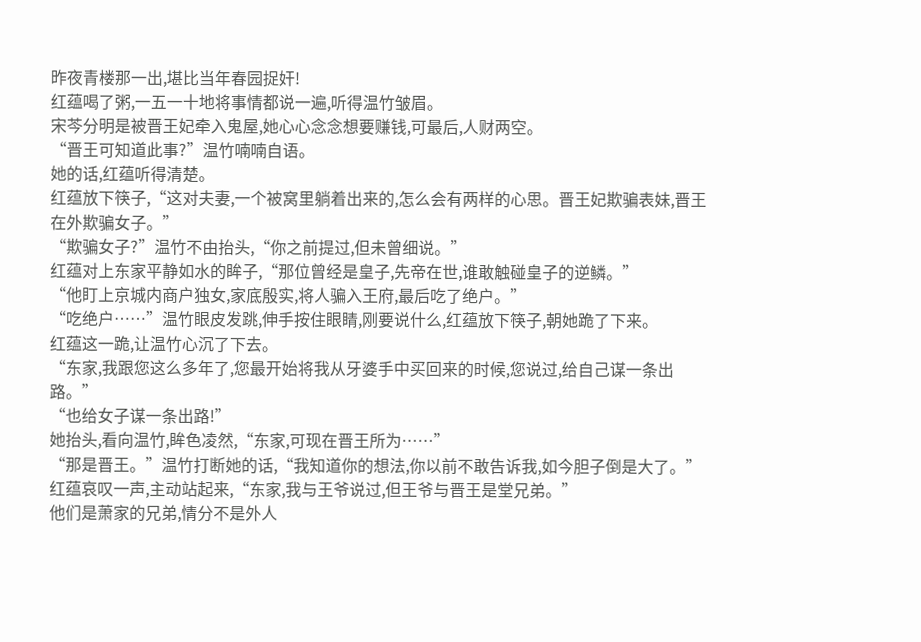昨夜青楼那一出,堪比当年春园捉奸!
红蕴喝了粥,一五一十地将事情都说一遍,听得温竹皱眉。
宋芩分明是被晋王妃牵入鬼屋,她心心念念想要赚钱,可最后,人财两空。
“晋王可知道此事?”温竹喃喃自语。
她的话,红蕴听得清楚。
红蕴放下筷子,“这对夫妻,一个被窝里躺着出来的,怎么会有两样的心思。晋王妃欺骗表妹,晋王在外欺骗女子。”
“欺骗女子?”温竹不由抬头,“你之前提过,但未曾细说。”
红蕴对上东家平静如水的眸子,“那位曾经是皇子,先帝在世,谁敢触碰皇子的逆鳞。”
“他盯上京城内商户独女,家底殷实,将人骗入王府,最后吃了绝户。”
“吃绝户……”温竹眼皮发跳,伸手按住眼睛,刚要说什么,红蕴放下筷子,朝她跪了下来。
红蕴这一跪,让温竹心沉了下去。
“东家,我跟您这么多年了,您最开始将我从牙婆手中买回来的时候,您说过,给自己谋一条出路。”
“也给女子谋一条出路!”
她抬头,看向温竹,眸色凌然,“东家,可现在晋王所为……”
“那是晋王。”温竹打断她的话,“我知道你的想法,你以前不敢告诉我,如今胆子倒是大了。”
红蕴哀叹一声,主动站起来,“东家,我与王爷说过,但王爷与晋王是堂兄弟。”
他们是萧家的兄弟,情分不是外人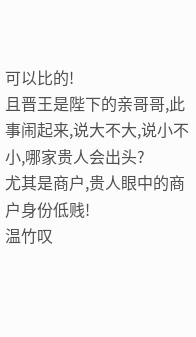可以比的!
且晋王是陛下的亲哥哥,此事闹起来,说大不大,说小不小,哪家贵人会出头?
尤其是商户,贵人眼中的商户身份低贱!
温竹叹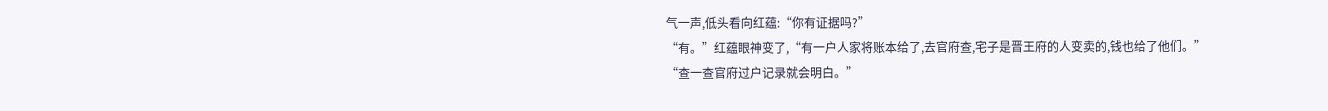气一声,低头看向红蕴:“你有证据吗?”
“有。”红蕴眼神变了,“有一户人家将账本给了,去官府查,宅子是晋王府的人变卖的,钱也给了他们。”
“查一查官府过户记录就会明白。”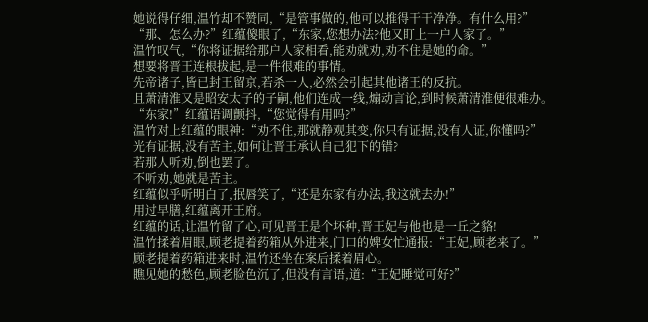她说得仔细,温竹却不赞同,“是管事做的,他可以推得干干净净。有什么用?”
“那、怎么办?”红蕴傻眼了,“东家,您想办法?他又盯上一户人家了。”
温竹叹气,“你将证据给那户人家相看,能劝就劝,劝不住是她的命。”
想要将晋王连根拔起,是一件很难的事情。
先帝诸子,皆已封王留京,若杀一人,必然会引起其他诸王的反抗。
且萧清淮又是昭安太子的子嗣,他们连成一线,煽动言论,到时候萧清淮便很难办。
“东家!”红蕴语调颤抖,“您觉得有用吗?”
温竹对上红蕴的眼神:“劝不住,那就静观其变,你只有证据,没有人证,你懂吗?”
光有证据,没有苦主,如何让晋王承认自己犯下的错?
若那人听劝,倒也罢了。
不听劝,她就是苦主。
红蕴似乎听明白了,抿唇笑了,“还是东家有办法,我这就去办!”
用过早膳,红蕴离开王府。
红蕴的话,让温竹留了心,可见晋王是个坏种,晋王妃与他也是一丘之貉!
温竹揉着眉眼,顾老提着药箱从外进来,门口的婢女忙通报:“王妃,顾老来了。”
顾老提着药箱进来时,温竹还坐在案后揉着眉心。
瞧见她的愁色,顾老脸色沉了,但没有言语,道:“王妃睡觉可好?”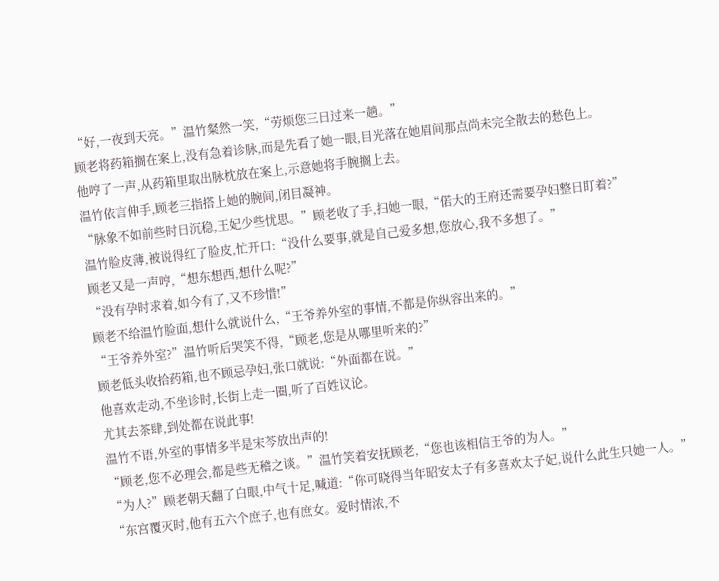“好,一夜到天亮。”温竹粲然一笑,“劳烦您三日过来一趟。”
顾老将药箱搁在案上,没有急着诊脉,而是先看了她一眼,目光落在她眉间那点尚未完全散去的愁色上。
他哼了一声,从药箱里取出脉枕放在案上,示意她将手腕搁上去。
温竹依言伸手,顾老三指搭上她的腕间,闭目凝神。
“脉象不如前些时日沉稳,王妃少些忧思。”顾老收了手,扫她一眼,“偌大的王府还需要孕妇整日盯着?”
温竹脸皮薄,被说得红了脸皮,忙开口:“没什么要事,就是自己爱多想,您放心,我不多想了。”
顾老又是一声哼,“想东想西,想什么呢?”
“没有孕时求着,如今有了,又不珍惜!”
顾老不给温竹脸面,想什么就说什么,“王爷养外室的事情,不都是你纵容出来的。”
“王爷养外室?”温竹听后哭笑不得,“顾老,您是从哪里听来的?”
顾老低头收拾药箱,也不顾忌孕妇,张口就说:“外面都在说。”
他喜欢走动,不坐诊时,长街上走一圈,听了百姓议论。
尤其去茶肆,到处都在说此事!
温竹不语,外室的事情多半是宋芩放出声的!
“顾老,您不必理会,都是些无稽之谈。”温竹笑着安抚顾老,“您也该相信王爷的为人。”
“为人?”顾老朝天翻了白眼,中气十足,喊道:“你可晓得当年昭安太子有多喜欢太子妃,说什么此生只她一人。”
“东宫覆灭时,他有五六个庶子,也有庶女。爱时情浓,不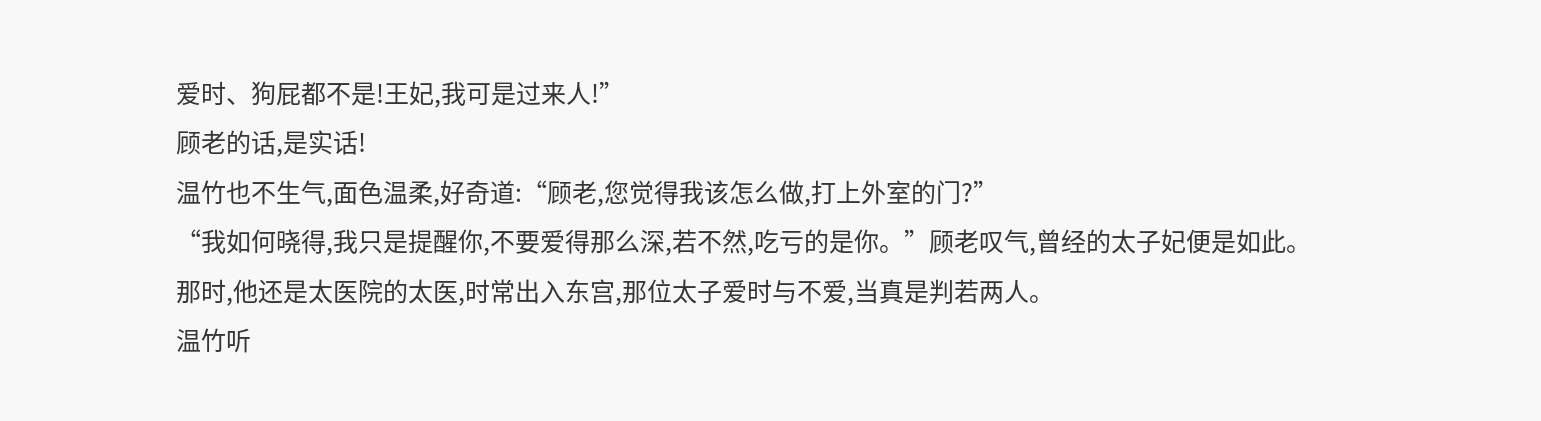爱时、狗屁都不是!王妃,我可是过来人!”
顾老的话,是实话!
温竹也不生气,面色温柔,好奇道:“顾老,您觉得我该怎么做,打上外室的门?”
“我如何晓得,我只是提醒你,不要爱得那么深,若不然,吃亏的是你。”顾老叹气,曾经的太子妃便是如此。
那时,他还是太医院的太医,时常出入东宫,那位太子爱时与不爱,当真是判若两人。
温竹听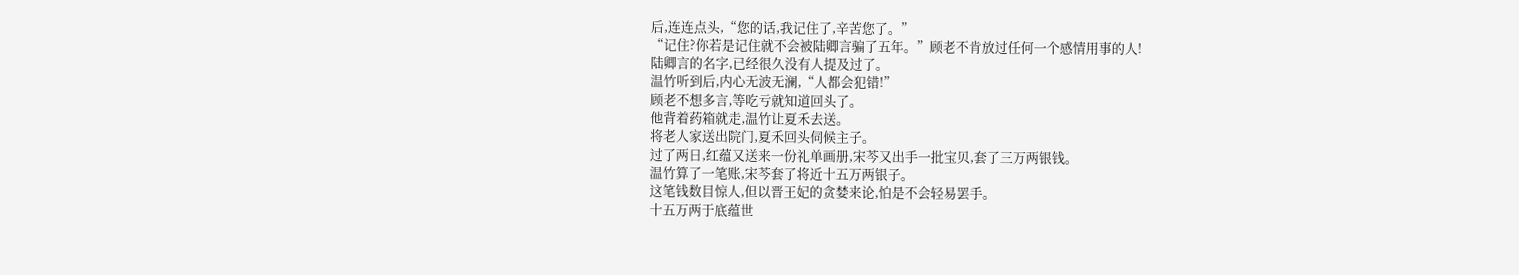后,连连点头,“您的话,我记住了,辛苦您了。”
“记住?你若是记住就不会被陆卿言骗了五年。”顾老不肯放过任何一个感情用事的人!
陆卿言的名字,已经很久没有人提及过了。
温竹听到后,内心无波无澜,“人都会犯错!”
顾老不想多言,等吃亏就知道回头了。
他背着药箱就走,温竹让夏禾去送。
将老人家送出院门,夏禾回头伺候主子。
过了两日,红蕴又送来一份礼单画册,宋芩又出手一批宝贝,套了三万两银钱。
温竹算了一笔账,宋芩套了将近十五万两银子。
这笔钱数目惊人,但以晋王妃的贪婪来论,怕是不会轻易罢手。
十五万两于底蕴世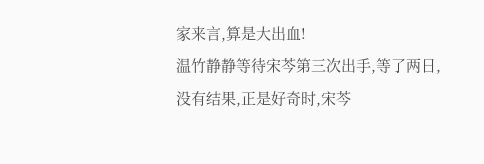家来言,算是大出血!
温竹静静等待宋芩第三次出手,等了两日,没有结果,正是好奇时,宋芩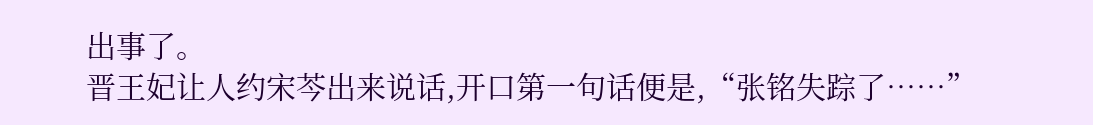出事了。
晋王妃让人约宋芩出来说话,开口第一句话便是,“张铭失踪了……”